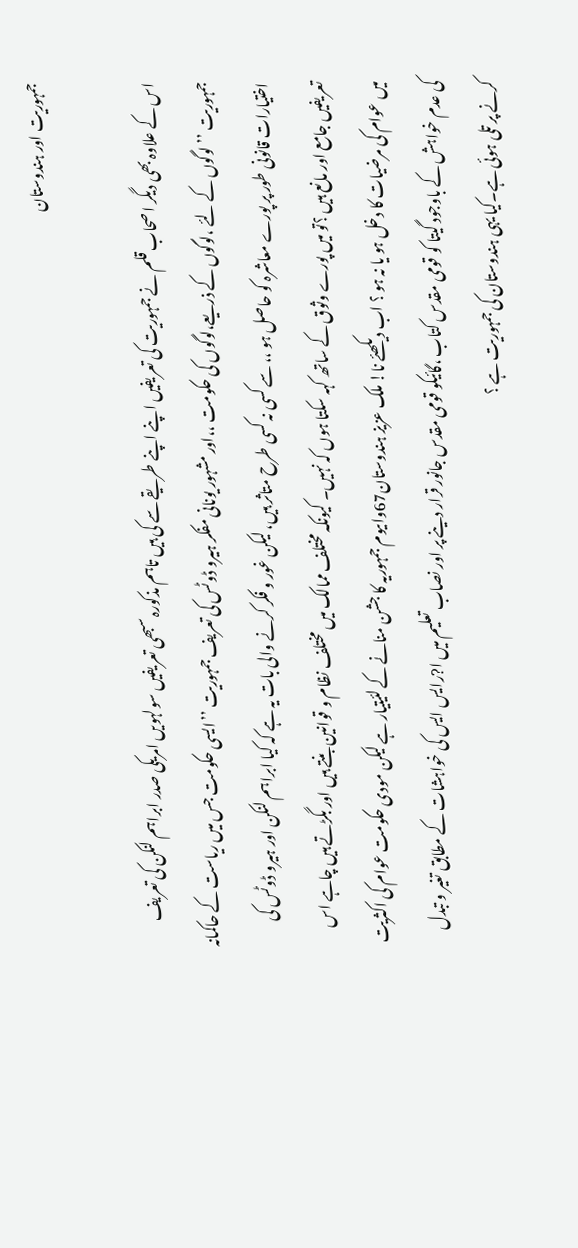جمہوریت اور ہندوستان

اس کے علاوہ بھی دیگر اصحاب قلم نے جمہوریت کی تعریفیں اپنے اپنے طریقے سے کی ہیں تاہم مذکورہ سبھی تعریفیں سولہویں امریکی صدر ابراہم لنکن کی تعریف جمہوریت ’’لوگوں کے لئے ،لوگوں کے ذریعے،لوگوں کی حکومت ،،اور مشہور یونانی مفکر ہیرو ڈوٹس کی تعریف جمہوریت ’’ایسی حکومت جس میں ریاست کے حاکمانہ اختیارات قانونی طور پر پورے معاشرہ کو حاصل ہو ،، سے کسی نہ کسی طرح متاثر ہیں، لیکن غور و فکر کرنے والی بات یہ ہے کہ کیا ابراہم لنکن اور ہیرو ڈوٹس کی تعریفیں جامع اور مانع ہیں ؟تو میں پورے وثوق کے ساتھ کہہ سکتا ہوں کہ نہیں۔ کیونکہ مختلف ممالک میں مختلف نظام و قوانین بنتے ہیں اور بگڑتے ہیں چاہے اس میں عوام کی مرضیات کا دخل ہو یا نہ ہو ؟ اب دیکھئے نا! ملک عزیز ہندوستان67واںیوم جمہوریہ کا جشن منانے کے لئیتیار ہے لیکن مودی حکومت عوام کی اکثریت کی عدم خواہش کے باوجود گیتا کو قومی مقدس کتاب ،گائیکو قومی مقدس جانور قرار دینے پر اور نصاب تعلیم میں ا?رایس ایس کی خواہشات کے مطابق تغیر و تبدل کرنے پر تلی ہوئی ہے۔کیا یہی ہندوستان کی جمہوریت ہے ؟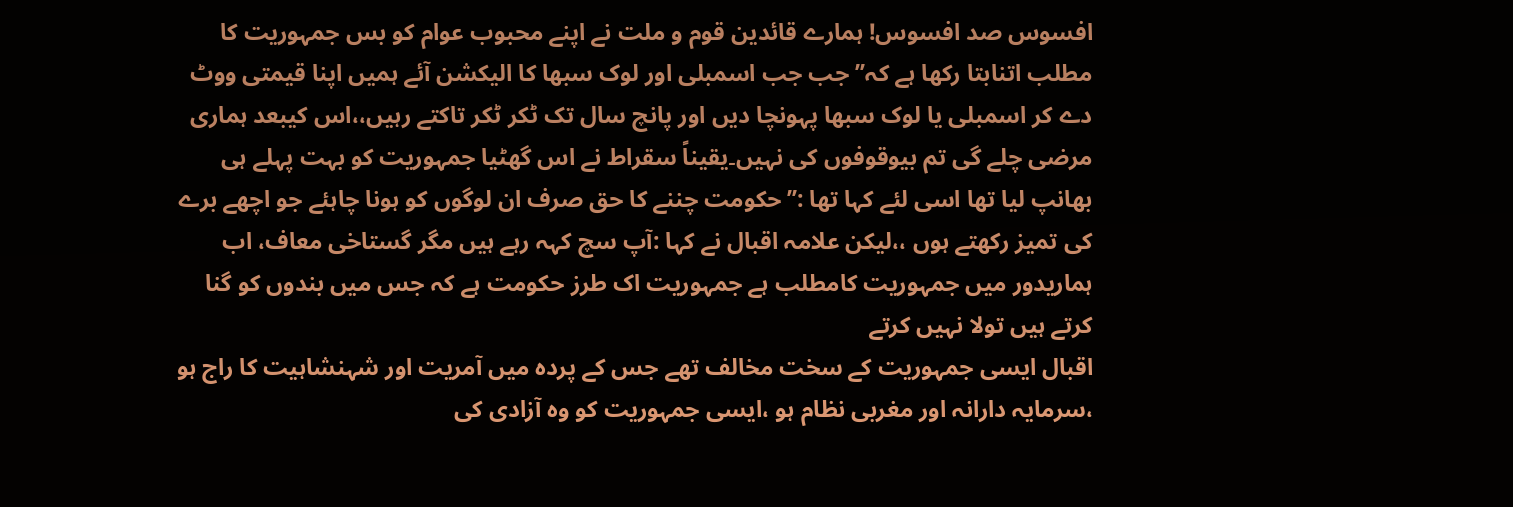افسوس صد افسوس! ہمارے قائدین قوم و ملت نے اپنے محبوب عوام کو بس جمہوریت کا مطلب اتنابتا رکھا ہے کہ’’جب جب اسمبلی اور لوک سبھا کا الیکشن آئے ہمیں اپنا قیمتی ووٹ دے کر اسمبلی یا لوک سبھا پہونچا دیں اور پانچ سال تک ٹکر ٹکر تاکتے رہیں،،اس کیبعد ہماری مرضی چلے گی تم بیوقوفوں کی نہیں۔یقیناً سقراط نے اس گھٹیا جمہوریت کو بہت پہلے ہی بھانپ لیا تھا اسی لئے کہا تھا :’’حکومت چننے کا حق صرف ان لوگوں کو ہونا چاہئے جو اچھے برے کی تمیز رکھتے ہوں ،،لیکن علامہ اقبال نے کہا :آپ سچ کہہ رہے ہیں مگر گستاخی معاف، اب ہماریدور میں جمہوریت کامطلب ہے جمہوریت اک طرز حکومت ہے کہ جس میں بندوں کو گنا کرتے ہیں تولا نہیں کرتے
اقبال ایسی جمہوریت کے سخت مخالف تھے جس کے پردہ میں آمریت اور شہنشاہیت کا راج ہو ،سرمایہ دارانہ اور مغربی نظام ہو ،ایسی جمہوریت کو وہ آزادی کی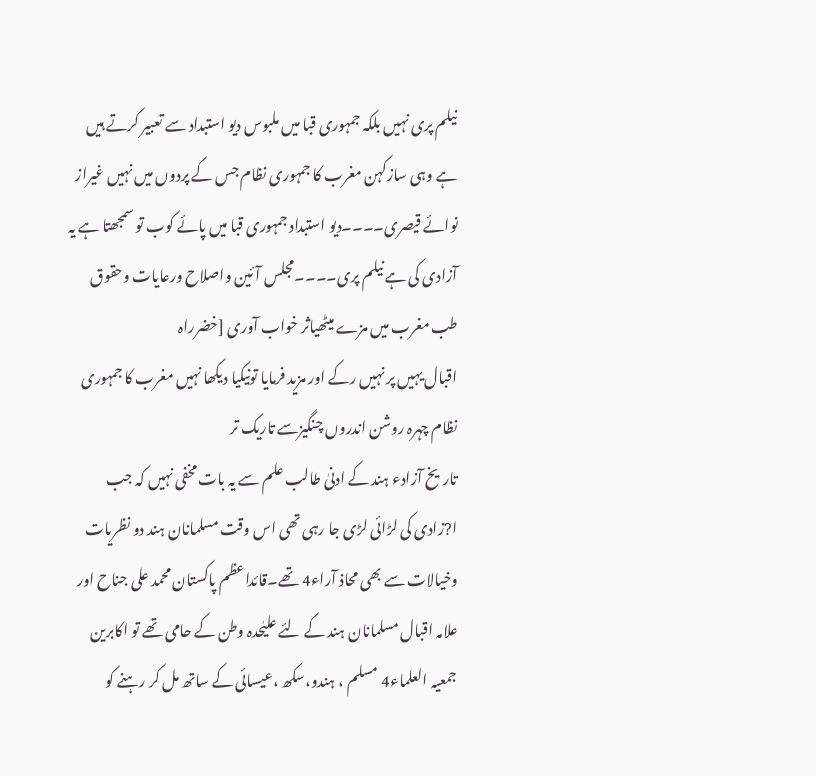نیلم پری نہیں بلکہ جمہوری قبا میں ملبوس دیو استبداد سے تعبیر کرتے ہیں
ہے وہی سازکہن مغرب کا جمہوری نظام جس کے پردوں میں نہیں غیراز نوائے قیصری۔۔۔۔دیو استبداد جمہوری قبا میں پائے کوب تو سمجھتا ہے یہ آزادی کی ہے نیلم پری۔۔۔۔مجلس آئین واصلاح ورعایات وحقوق طب مغرب میں مزے میٹھیاثر خواب آوری [خضرراہ
اقبال یہیں پر نہیں رکے اور مزید فرمایا تونیکیا دیکھا نہیں مغرب کا جمہوری نظام چہرہ روشن اندروں چنگیزسے تاریک تر
تاریخ آزادء ہند کے ادنیٰ طالب علم سے یہ بات مخفی نہیں کہ جب ا?زادی کی لڑائی لڑی جا رہی تھی اس وقت مسلمانان ہند دو نظریات وخیالات سے بھی محاذ آراء4 تھے۔قائداعظم پاکستان محمد علی جناح اور علامہ اقبال مسلمانان ہند کے لئے علیٰحدہ وطن کے حامی تھے تو اکابرین جمعیہ العلماء4 مسلم ، ہندو،سکھ ،عیسائی کے ساتھ مل کر رہنے کو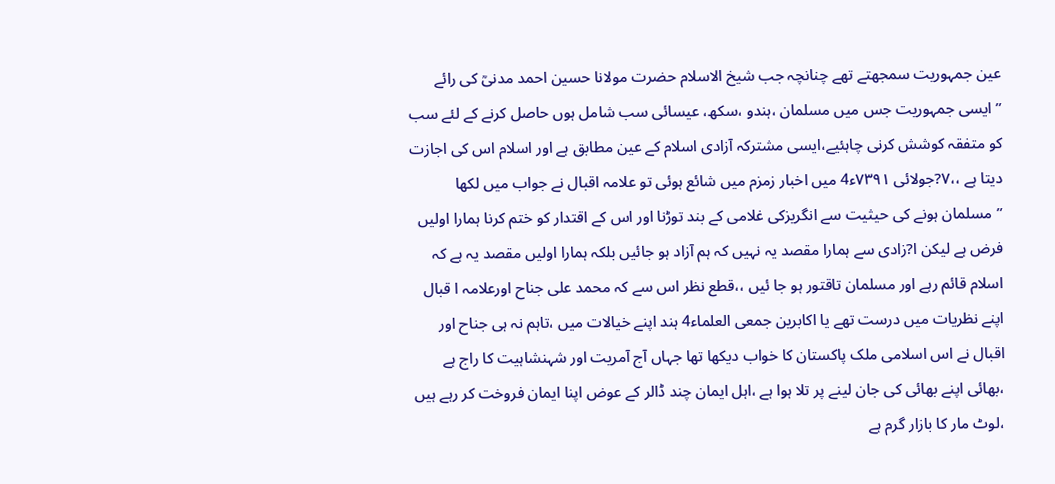عین جمہوریت سمجھتے تھے چنانچہ جب شیخ الاسلام حضرت مولانا حسین احمد مدنیؒ کی رائے ’’ایسی جمہوریت جس میں مسلمان ،ہندو ،سکھ، عیسائی سب شامل ہوں حاصل کرنے کے لئے سب کو متفقہ کوشش کرنی چاہئیے،ایسی مشترکہ آزادی اسلام کے عین مطابق ہے اور اسلام اس کی اجازت دیتا ہے ،،۷?جولائی ۷۳۹۱ء4 میں اخبار زمزم میں شائع ہوئی تو علامہ اقبال نے جواب میں لکھا ’’مسلمان ہونے کی حیثیت سے انگریزکی غلامی کے بند توڑنا اور اس کے اقتدار کو ختم کرنا ہمارا اولیں فرض ہے لیکن ا?زادی سے ہمارا مقصد یہ نہیں کہ ہم آزاد ہو جائیں بلکہ ہمارا اولیں مقصد یہ ہے کہ اسلام قائم رہے اور مسلمان تاقتور ہو جا ئیں ،،قطع نظر اس سے کہ محمد علی جناح اورعلامہ ا قبال اپنے نظریات میں درست تھے یا اکابرین جمعی العلماء4 ہند اپنے خیالات میں ،تاہم نہ ہی جناح اور اقبال نے اس اسلامی ملک پاکستان کا خواب دیکھا تھا جہاں آج آمریت اور شہنشاہیت کا راج ہے ،بھائی اپنے بھائی کی جان لینے پر تلا ہوا ہے ،اہل ایمان چند ڈالر کے عوض اپنا ایمان فروخت کر رہے ہیں ،لوٹ مار کا بازار گرم ہے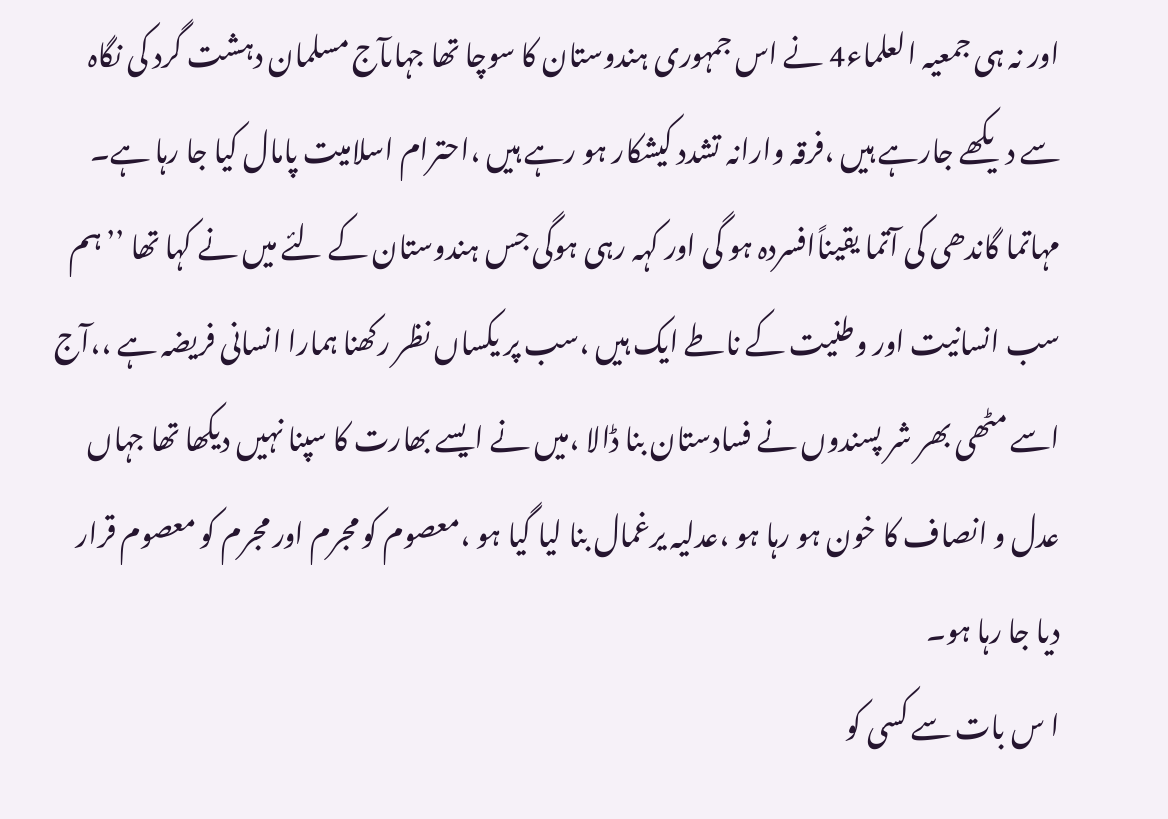اور نہ ہی جمعیہ العلماء4 نے اس جمہوری ہندوستان کا سوچا تھا جہاںآج مسلمان دہشت گرد کی نگاہ سے دیکھے جارہے ہیں ،فرقہ وارانہ تشدد کیشکار ہو رہے ہیں ،احترام اسلامیت پامال کیا جا رہا ہے۔
مہاتما گاندھی کی آتما یقیناًافسردہ ہو گی اور کہہ رہی ہوگی جس ہندوستان کے لئے میں نے کہا تھا ’’ہم سب انسانیت اور وطنیت کے ناطے ایک ہیں ،سب پر یکساں نظر رکھنا ہمارا انسانی فریضہ ہے ،،آج اسے مٹھی بھر شر پسندوں نے فسادستان بنا ڈالا ،میں نے ایسے بھارت کا سپنا نہیں دیکھا تھا جہاں عدل و انصاف کا خون ہو رہا ہو ،عدلیہ یرغمال بنا لیا گیا ہو ،معصوم کو مجرم اور مجرم کو معصوم قرار دیا جا رہا ہو۔
ا س بات سے کسی کو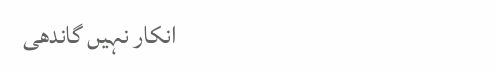انکار نہیں گاندھی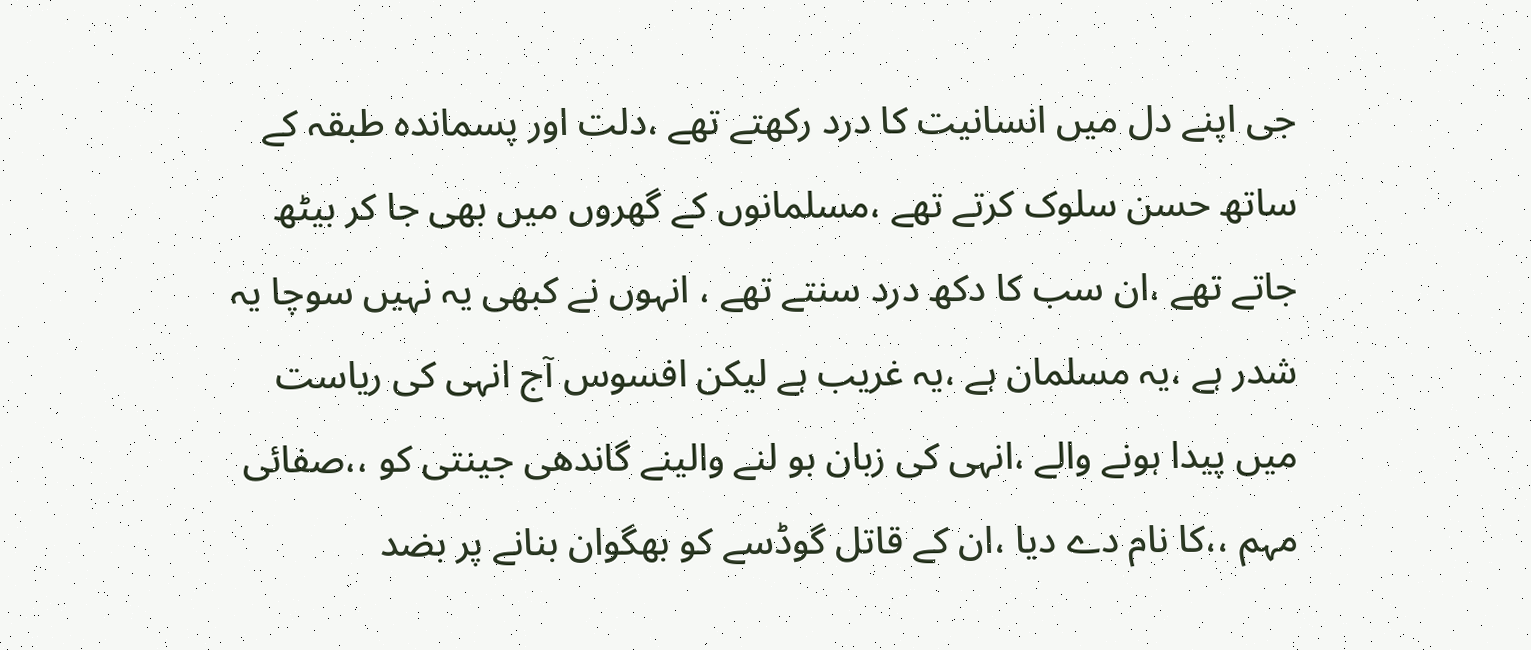جی اپنے دل میں انسانیت کا درد رکھتے تھے ،دلت اور پسماندہ طبقہ کے ساتھ حسن سلوک کرتے تھے ،مسلمانوں کے گھروں میں بھی جا کر بیٹھ جاتے تھے ،ان سب کا دکھ درد سنتے تھے ، انہوں نے کبھی یہ نہیں سوچا یہ شدر ہے ،یہ مسلمان ہے ،یہ غریب ہے لیکن افسوس آج انہی کی ریاست میں پیدا ہونے والے ،انہی کی زبان بو لنے والینے گاندھی جینتی کو ،،صفائی مہم ،،کا نام دے دیا ،ان کے قاتل گوڈسے کو بھگوان بنانے پر بضد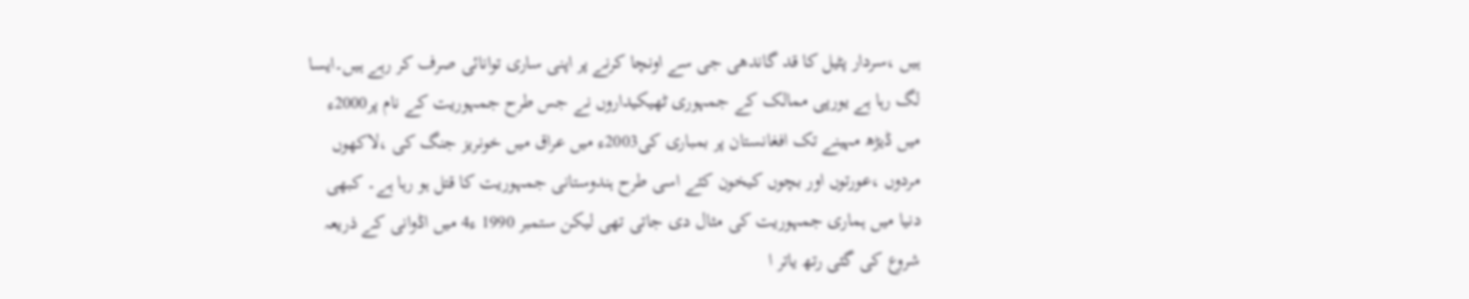ہیں ،سردار پٹیل کا قد گاندھی جی سے اونچا کرنے پر اپنی ساری توانائی صرف کر رہے ہیں۔ایسا لگ رہا ہے یورپی ممالک کے جمہوری ٹھیکیداروں نے جس طرح جمہوریت کے نام پر2000ء میں ڈیڑھ مہینے تک افغانستان پر بمباری کی2003ء میں عراق میں خونریز جنگ کی ،لاکھوں مردوں ،عورتوں اور بچوں کیخون کئے اسی طرح ہندوستانی جمہوریت کا قتل ہو رہا ہے۔ کبھی دنیا میں ہماری جمہوریت کی مثال دی جاتی تھی لیکن ستمبر 1990 ء4 میں اڈوانی کے ذریعہ شروع کی گئی رتھ یاتر ا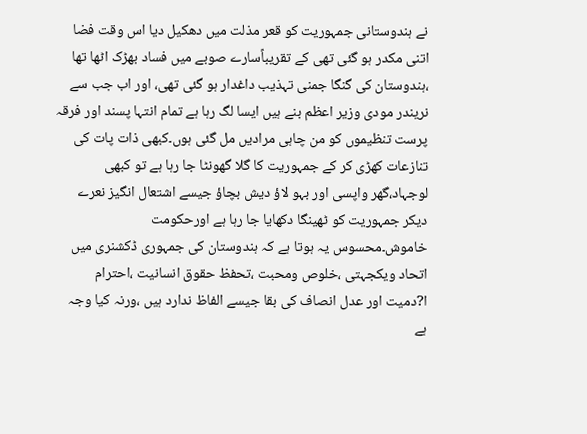نے ہندوستانی جمہوریت کو قعر مذلت میں دھکیل دیا اس وقت فضا اتنی مکدر ہو گئی تھی کے تقریباًسارے صوبے میں فساد بھڑک اٹھا تھا ،ہندوستان کی گنگا جمنی تہذیب داغدار ہو گئی تھی، اور اب جب سے نریندر مودی وزیر اعظم بنے ہیں ایسا لگ رہا ہے تمام انتہا پسند اور فرقہ پرست تنظیموں کو من چاہی مرادیں مل گئی ہوں۔کبھی ذات پات کی تنازعات کھڑی کر کے جمہوریت کا گلا گھونٹا جا رہا ہے تو کبھی لوجہاد،گھر واپسی اور بہو لاؤ دیش بچاؤ جیسے اشتعال انگیز نعرے دیکر جمہوریت کو ٹھینگا دکھایا جا رہا ہے اورحکومت خاموش۔محسوس یہ ہوتا ہے کہ ہندوستان کی جمہوری ڈکشنری میں اتحاد ویکجہتی ،خلوص ومحبت ،تحفظ حقوق انسانیت ،احترام ا?دمیت اور عدل انصاف کی بقا جیسے الفاظ ندارد ہیں ،ورنہ کیا وجہ ہے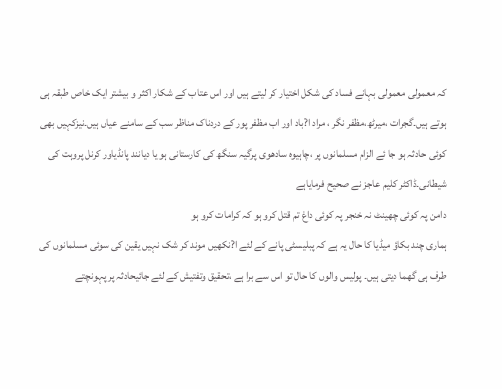کہ معمولی معمولی بہانے فساد کی شکل اختیار کر لیتے ہیں اور اس عتاب کے شکار اکثر و بیشتر ایک خاص طبقہ ہی ہوتے ہیں۔گجرات ،میرٹھ،مظفر نگر ، مراد ا?باد اور اب مظفر پور کے دردناک مناظر سب کے سامنے عیاں ہیں۔نیزکہیں بھی کوئی حادثہ ہو جا ئے الزام مسلمانوں پر ،چاہیوہ سادھوی پرگیہ سنگھ کی کارستانی ہو یا دیانند پانڈیاور کرنل پروہت کی شیطانی۔ڈاکٹر کلیم عاجز نے صحیح فرمایاہے
دامن پہ کوئی چھینٹ نہ خنجر پہ کوئی داغ تم قتل کرو ہو کہ کرامات کرو ہو
ہماری چند بکاؤ میڈیا کا حال یہ ہے کہ پبلیسٹی پانے کے لئے ا?نکھیں موند کر شک نہیں یقین کی سوئی مسلمانوں کی طرف ہی گھما دیتی ہیں۔ پولیس والوں کا حال تو اس سے برا ہے ،تحقیق وتفتیش کے لئے جائیحادثہ پر پہونچتے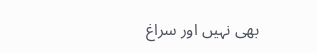بھی نہیں اور سراغ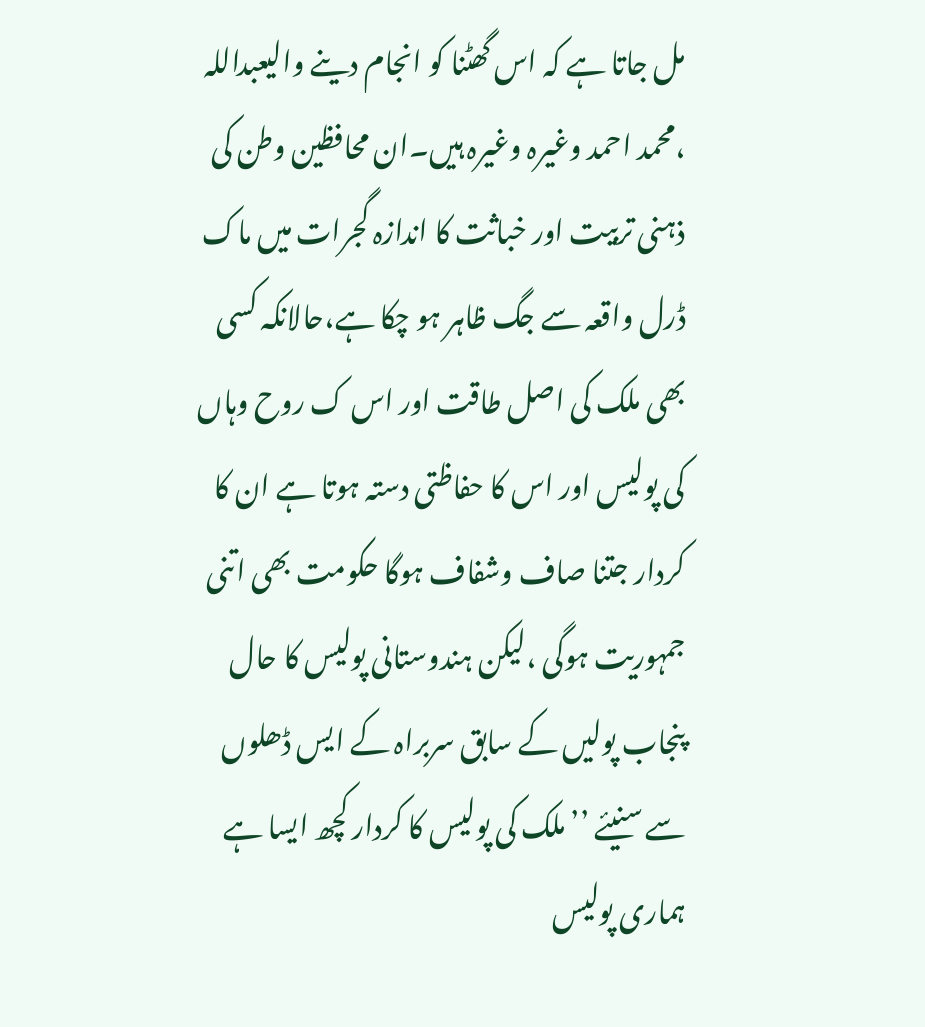مل جاتا ہے کہ اس گھٹنا کو انجام دینے والیعبداللہ ،محمد احمد وغیرہ وغیرہ ہیں۔ان محافظین وطن کی ذہنی تربیت اور خباثت کا اندازہ گجرات میں ماک ڈرل واقعہ سے جگ ظاہر ہو چکا ہے،حالانکہ کسی بھی ملک کی اصل طاقت اور اس ک روح وہاں کی پولیس اور اس کا حفاظتی دستہ ہوتا ہے ان کا کردار جتنا صاف وشفاف ہوگا حکومت بھی اتنی جمہوریت ہوگی ،لیکن ہندوستانی پولیس کا حال
پنجاب پولیں کے سابق سربراہ کے ایس ڈھلوں سے سنیئے ’’ملک کی پولیس کا کردار کچھ ایسا ہے ہماری پولیس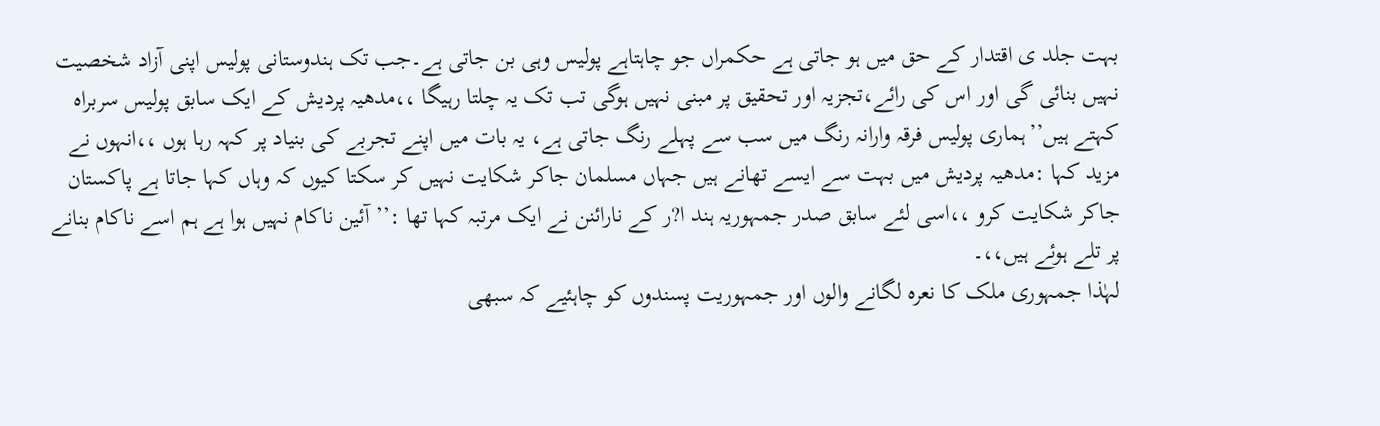بہت جلد ی اقتدار کے حق میں ہو جاتی ہے حکمراں جو چاہتاہے پولیس وہی بن جاتی ہے۔جب تک ہندوستانی پولیس اپنی آزاد شخصیت نہیں بنائی گی اور اس کی رائے،تجزیہ اور تحقیق پر مبنی نہیں ہوگی تب تک یہ چلتا رہیگا ،،مدھیہ پردیش کے ایک سابق پولیس سربراہ کہتے ہیں’’ہماری پولیس فرقہ وارانہ رنگ میں سب سے پہلے رنگ جاتی ہے، یہ بات میں اپنے تجربے کی بنیاد پر کہہ رہا ہوں ،،انہوں نے مزید کہا :مدھیہ پردیش میں بہت سے ایسے تھانے ہیں جہاں مسلمان جاکر شکایت نہیں کر سکتا کیوں کہ وہاں کہا جاتا ہے پاکستان جاکر شکایت کرو ،،اسی لئے سابق صدر جمہوریہ ہند ا?ر کے نارائنن نے ایک مرتبہ کہا تھا :’’آئین ناکام نہیں ہوا ہے ہم اسے ناکام بنانے پر تلے ہوئے ہیں،،۔
لہٰذا جمہوری ملک کا نعرہ لگانے والوں اور جمہوریت پسندوں کو چاہئیے کہ سبھی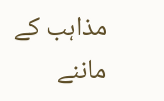مذاہب کے ماننے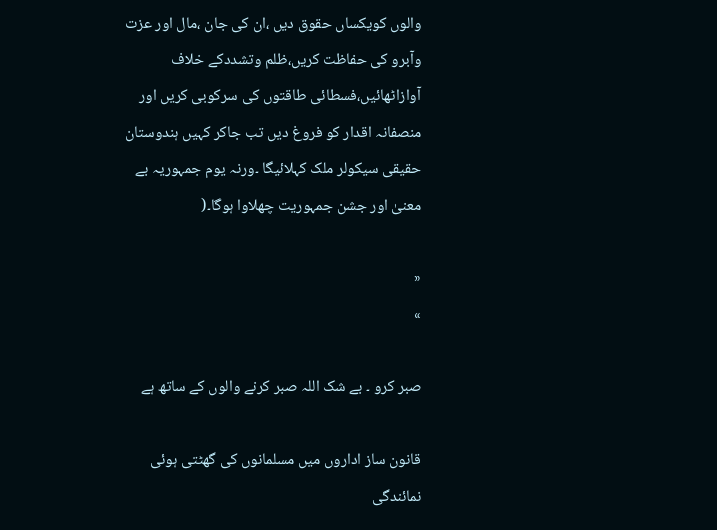والوں کویکساں حقوق دیں ،ان کی جان ،مال اور عزت وآبرو کی حفاظت کریں،ظلم وتشددکے خلاف آوازاٹھائیں،فسطائی طاقتوں کی سرکوبی کریں اور منصفانہ اقدار کو فروغ دیں تب جاکر کہیں ہندوستان حقیقی سیکولر ملک کہلائیگا ۔ورنہ یوم جمہوریہ بے معنیٰ اور جشن جمہوریت چھلاوا ہوگا۔(

«
»

صبر کرو ۔ بے شک اللہ صبر کرنے والوں کے ساتھ ہے

قانون ساز اداروں میں مسلمانوں کی گھٹتی ہوئی نمائندگی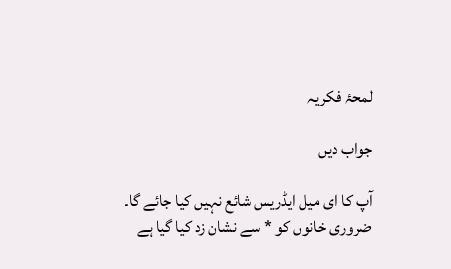لمحۂ فکریہ

جواب دیں

آپ کا ای میل ایڈریس شائع نہیں کیا جائے گا۔ ضروری خانوں کو * سے نشان زد کیا گیا ہے